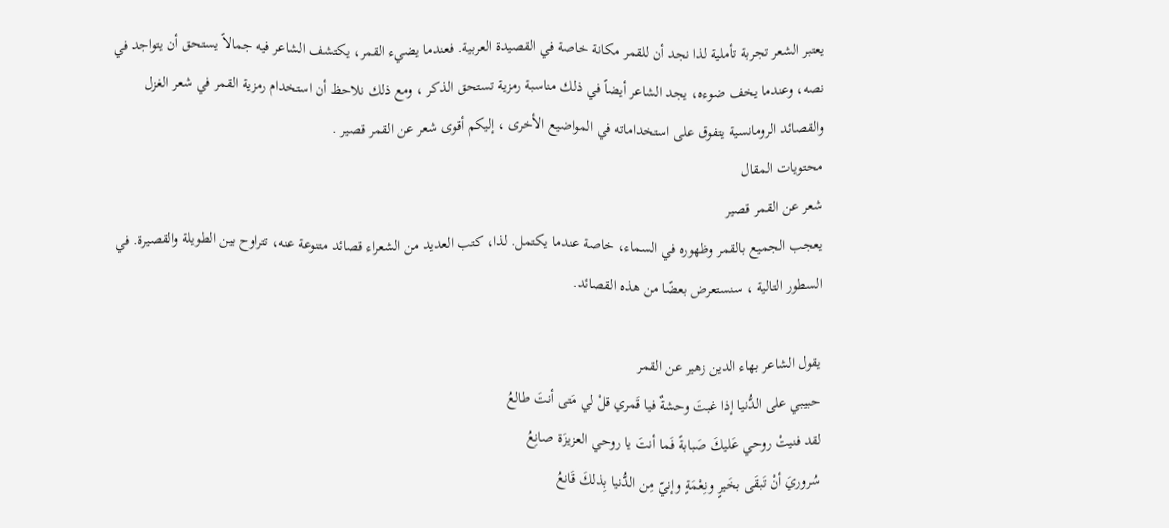يعتبر الشعر تجربة تأملية لذا نجد أن للقمر مكانة خاصة في القصيدة العربية. فعندما يضيء القمر، يكتشف الشاعر فيه جمالاً يستحق أن يتواجد في نصه، وعندما يخف ضوءه، يجد الشاعر أيضاً في ذلك مناسبة رمزية تستحق الذكر ، ومع ذلك نلاحظ أن استخدام رمزية القمر في شعر الغزل والقصائد الرومانسية يتفوق على استخداماته في المواضيع الأخرى ، إليكم أقوى شعر عن القمر قصير .
محتويات المقال
شعر عن القمر قصير
يعجب الجميع بالقمر وظهوره في السماء، خاصة عندما يكتمل. لذا، كتب العديد من الشعراء قصائد متنوعة عنه، تتراوح بين الطويلة والقصيرة. في السطور التالية ، سنستعرض بعضًا من هذه القصائد.

يقول الشاعر بهاء الدين زهير عن القمر
حبيبي على الدُّنيا إذا غبتَ وحشةٌ فيا قَمري قلْ لي مَتى أنتَ طالعُ
لقد فنيتْ روحي عَليكَ صَبابةً فَما أنتَ يا روحي العزيزَة صانِعُ
سُروريَ أنْ تَبقَى بخَيرٍ ونِعْمَةٍ وإنيّ مِن الدُّنيا بِذلكَ قَانعُ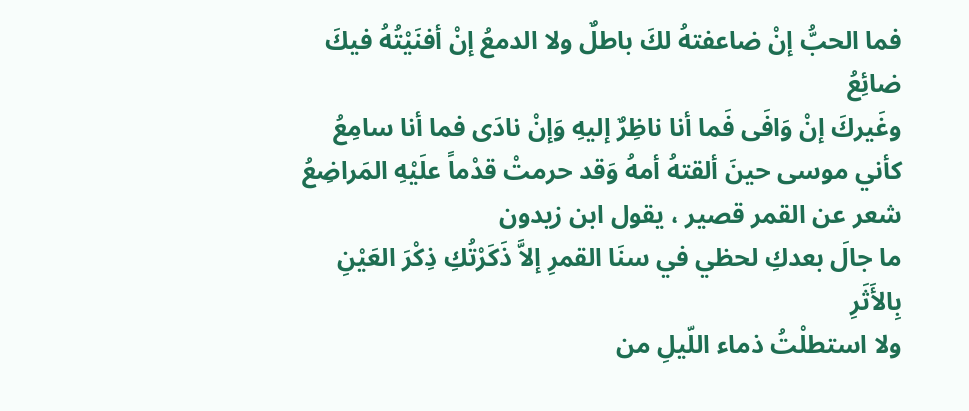فما الحبُّ إنْ ضاعفتهُ لكَ باطلٌ ولا الدمعُ إنْ أفنَيْتُهُ فيكَ ضائِعُ
وغَيركَ إنْ وَافَى فَما أنا ناظِرٌ إليهِ وَإنْ نادَى فما أنا سامِعُ
كأني موسى حينَ ألقتهُ أمهُ وَقد حرمتْ قدْماً علَيْهِ المَراضِعُ
شعر عن القمر قصير ، يقول ابن زيدون
ما جالَ بعدكِ لحظي في سنَا القمرِ إلاَّ ذَكَرْتُكِ ذِكْرَ العَيْنِ بِالأَثَرِ
ولا استطلْتُ ذماء اللّيلِ من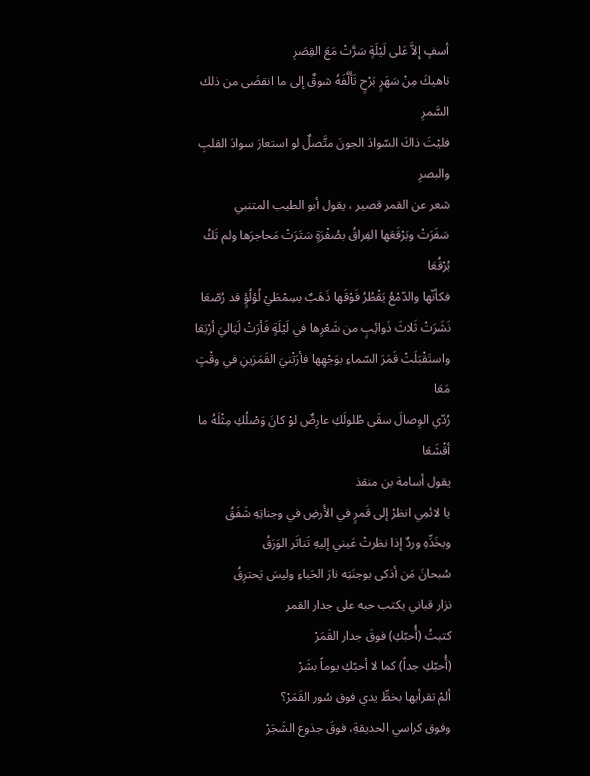أسفٍ إِلاَّ عَلى لَيْلَةٍ سَرَّتْ مَعَ القِصَرِ
ناهيكَ مِنْ سَهَرٍ بَرْحٍ تَأَلَّفَهُ شوقٌ إلى ما انقضَى من ذلك السَّمرِ
فليْتَ ذاكَ السّوادَ الجونَ متَّصلٌ لو استعارَ سوادَ القلبِ والبصرِ
شعر عن القمر قصير ، يقول أبو الطيب المتنبي
سَفَرَتْ وبَرْقَعَها الفِراقُ بصُفْرَةٍ سَتَرَتْ مَحاجرَها ولم تَكُ بُرْقُعَا
فكأنّها والدّمْعُ يَقْطُرُ فَوْقَها ذَهَبٌ بسِمْطَيْ لُؤلُؤٍ قد رُصّعَا
نَشَرَتْ ثَلاثَ ذَوائِبٍ من شَعْرِها في لَيْلَةٍ فَأرَتْ لَيَاليَ أرْبَعَا
واستَقْبَلَتْ قَمَرَ السّماءِ بوَجْهِها فأرَتْنيَ القَمَرَينِ في وقْتٍ مَعَا
رُدّي الوِصالَ سقَى طُلولَكِ عارِضٌ لوْ كانَ وَصْلُكِ مِثْلَهُ ما أقْشَعَا
يقول أسامة بن منقذ
يا لائمِي انظرْ إلى قَمرٍ في الأَرضِ في وجناتِهِ شَفَقُ
وبخَدِّهِ وردٌ إذا نظرتْ عَيني إليهِ تَناثَر الوَرَقُ
سُبحانَ مَن أذكى بوجنَتِه نارَ الحَياءِ وليسَ يَحترِقُ
نزار قباني يكتب حبه على جدار القمر
كتبتُ (أُحبّكِ) فوقَ جدار القَمَرْ
(أُحبّكِ جداً) كما لا أحبّكِ يوماً بشَرْ
ألمْ تقرأيها بخطِّ يدي فوق سُور القَمَرْ؟
وفوق كراسي الحديقةِ، فوقَ جذوع الشَجَرْ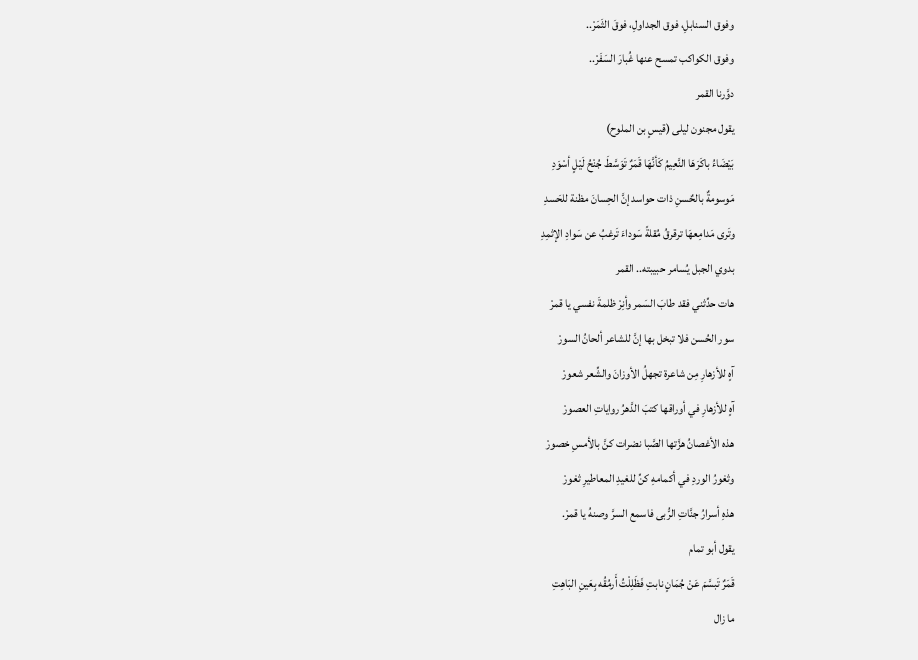وفوق السنابلِ، فوق الجداولِ، فوقَ الثَمَرْ..
وفوق الكواكب تمسح عنها غُبارَ السَفَرْ..
دوَّرنا القمر
يقول مجنون ليلى (قيسٍ بن الملوح)
بَيْضَاءُ باكَرَهَا النَّعِيمُ كَأنَّهَا قَمَرٌ تَوَسَّطَ جُنْحُ لَيْلٍ أسْوَدِ
مَوسومةٌ بالحٌسنِ ذات حواسد إنَّ الحِسانَ مظنة للحَسدِ
وتَرى مَدامِعهَا ترقرقُ مُقلةً سَوداءَ تَرغبُ عن سَوادِ الإثمِدِ
بدوي الجبل يُسامر حبيبته.. القمر
هات حدِّثني فقد طابَ السَمر وأنِرْ ظلمةَ نفسي يا قمرْ
سور الحُسن فلا تبخل بها إنَّ للشاعر ألحانُ السورْ
آهٍ للأزهارِ مِن شاعرة تجهلُ الأوزانَ والشِّعر شعورْ
آهٍ للأزهارِ في أوراقها كتبَ الدَّهرُ رواياتِ العصورْ
هذه الأغصانُ هزَّتها الصَّبا نضرات كنَّ بالأمسِ خصورْ
وثغورُ الوردِ في أكمامهِ كنِّ للغيدِ المعاطيرِ ثغورْ
هذهِ أسرارُ جنَّاتِ الرُّبى فاسمع السرَّ وصنهُ يا قمرْ.
يقول أبو تمام
قَمَرٌ تَبسَّمَ عَنْ جُمَانٍ نابتِ فَظَلِلْتُ أَرمُقُه بِعَينِ البَاهِتِ
ما زال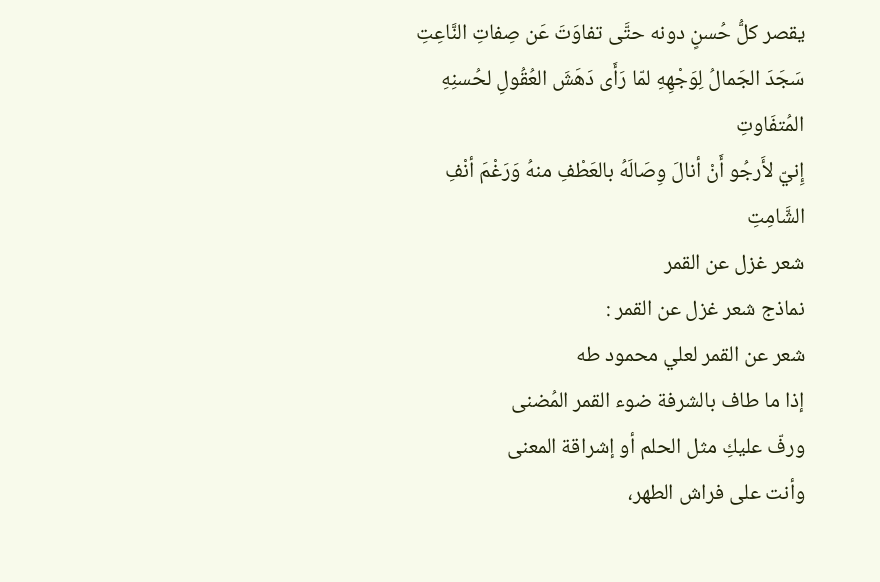يقصر كلُّ حُسنٍ دونه حتَّى تفاوَتَ عَن صِفاتِ النَّاعِتِ
سَجَدَ الجَمالُ لِوَجْهِهِ لمّا رَأَى دَهَشَ العُقُولِ لحُسنِهِ المُتفَاوتِ
إِنيّ لأَرجُو أَنْ أنالَ وِصَالَهُ بالعَطْفِ منهُ وَرَغْمَ أنْفِ الشَّامِتِ
شعر غزل عن القمر
نماذج شعر غزل عن القمر :
شعر عن القمر لعلي محمود طه
إذا ما طاف بالشرفة ضوء القمر المُضنى
ورفّ عليكِ مثل الحلم أو إشراقة المعنى
وأنت على فراش الطهر،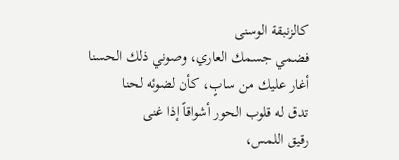كالزنبقة الوسنى
فضمي جسمك العاري، وصوني ذلك الحسنا
أغار عليك من سابٍ، كأن لضوئه لحنا
تدق له قلوب الحور أشواقاً إذا غنى
رقيق اللمس،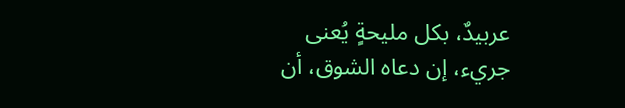عربيدٌ، بكل مليحةٍ يُعنى
جريء، إن دعاه الشوق، أن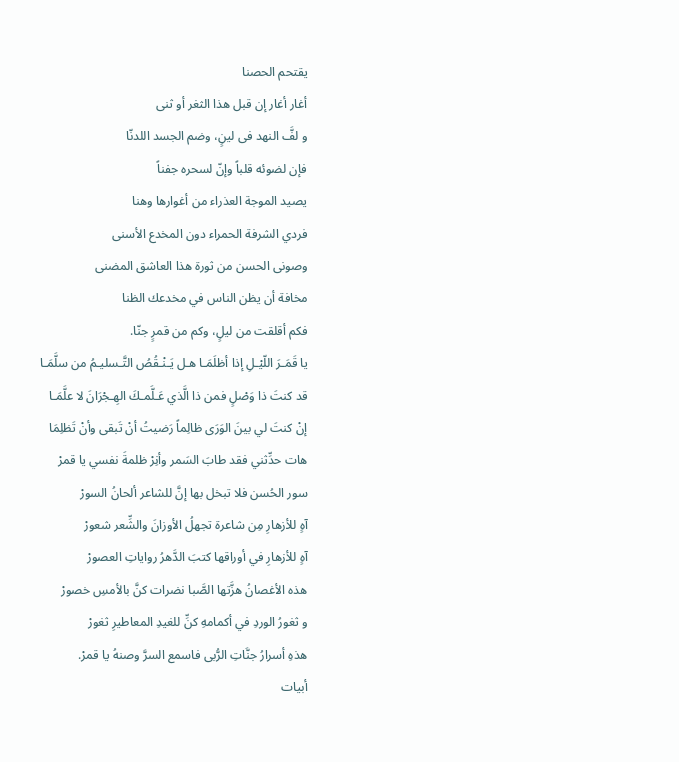يقتحم الحصنا
أغار أغار إن قبل هذا الثغر أو ثنى
و لفَّ النهد فى لينٍ، وضم الجسد اللدنّا
فإن لضوئه قلباً وإنّ لسحره جفناً
يصيد الموجة العذراء من أغوارها وهنا
فردي الشرفة الحمراء دون المخدع الأسنى
وصونى الحسن من ثورة هذا العاشق المضنى
مخافة أن يظن الناس في مخدعك الظنا
فكم أقلقت من ليلٍ، وكم من قمرٍ جنّا.
يا قَمَـرَ اللّيْـلِ إذا أظلَمَـا هـل يَـنْـقُصُ التَّـسليـمُ من سلَّمَـا
قد كنتَ ذا وَصْلٍ فمن ذا الَّذي عَـلَّمـكَ الهِـجْرَانَ لا علَّمَـا
إنْ كنتَ لي بينَ الوَرَى ظالِماً رَضيتُ أنْ تَبقى وأنْ تَظلِمَا
هات حدِّثني فقد طابَ السَمر وأنِرْ ظلمةَ نفسي يا قمرْ
سور الحُسن فلا تبخل بها إنَّ للشاعر ألحانُ السورْ
آهٍ للأزهارِ مِن شاعرة تجهلُ الأوزانَ والشِّعر شعورْ
آهٍ للأزهارِ في أوراقها كتبَ الدَّهرُ رواياتِ العصورْ
هذه الأغصانُ هزَّتها الصَّبا نضرات كنَّ بالأمسِ خصورْ
و ثغورُ الوردِ في أكمامهِ كنِّ للغيدِ المعاطيرِ ثغورْ
هذهِ أسرارُ جنَّاتِ الرُّبى فاسمع السرَّ وصنهُ يا قمرْ.
أبيات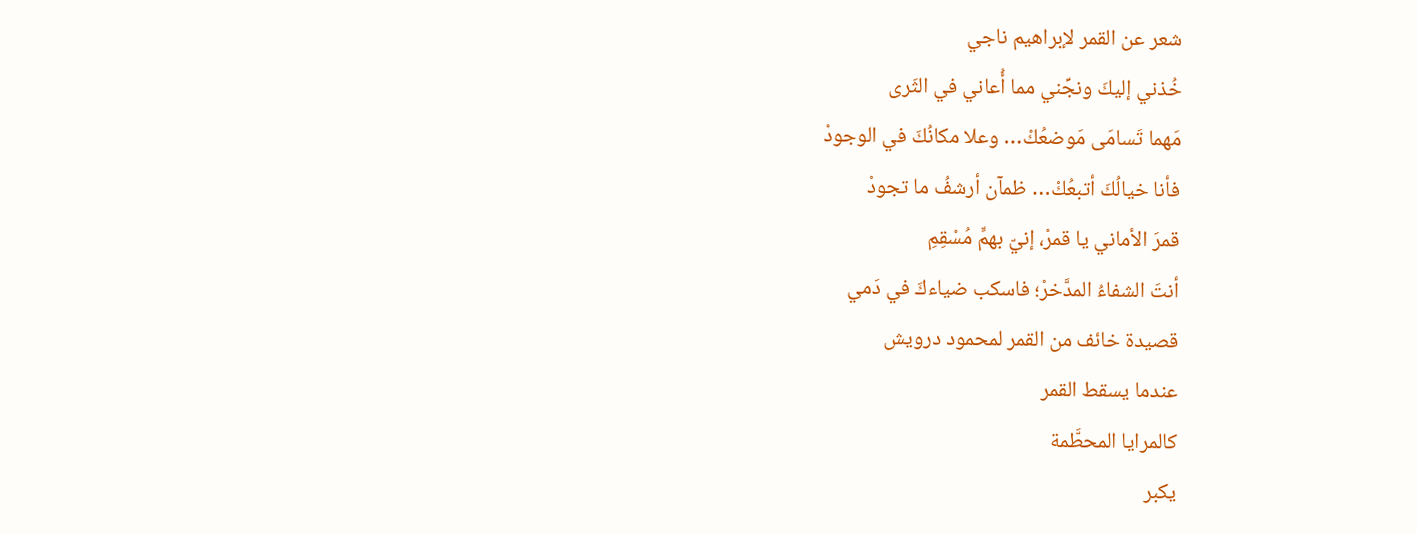شعر عن القمر لإبراهيم ناجي
خُذني إليكَ ونجِّني مما أُعاني في الثَرى
مَهما تَسامَى مَوضعُكْ… وعلا مكانُكَ في الوجودْ
فأنا خيالُكَ أتبعُكْ… ظمآن أرشفُ ما تجودْ
قمرَ الأماني يا قمرْ، إنيّ بهمٍّ مُسْقِمِ
أنتَ الشفاءُ المدَّخرْ؛ فاسكب ضياءكَ في دَمي
قصيدة خائف من القمر لمحمود درويش
عندما يسقط القمر
كالمرايا المحطَّمة
يكبر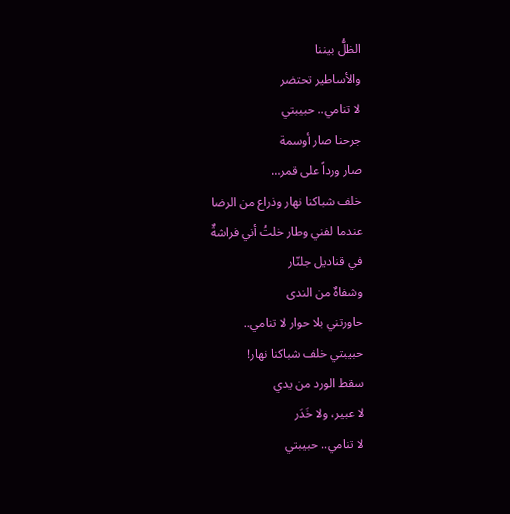الظلُّ بيننا
والأساطير تحتضر
لا تنامي.. حبيبتي
جرحنا صار أوسمة
صار ورداً على قمر…
خلف شباكنا نهار وذراع من الرضا
عندما لفني وطار خلتُ أني فراشةٌ
في قناديل جلنّار
وشفاهٌ من الندى
حاورتني بلا حوار لا تنامي..
حبيبتي خلف شباكنا نهار!
سقط الورد من يدي
لا عبير، ولا خَدَر
لا تنامي.. حبيبتي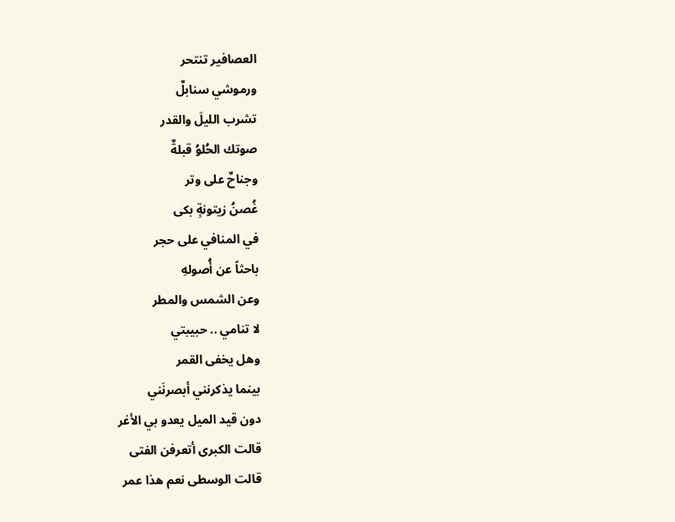العصافير تنتحر
ورموشي سنابلٌ
تشرب الليلَ والقدر
صوتك الحُلوُ قبلةٌ
وجناحٌ على وتر
غُصنُ زيتونةٍ بكى
في المنافي على حجر
باحثاً عن أُصولهِ
وعن الشمس والمطر
لا تنامي .. حبيبتي
وهل يخفى القمر
بينما يذكرنني أبصرنَني
دون قيد الميل يعدو بي الأغر
قالت الكبرى أتعرفن الفتى
قالت الوسطى نعم هذا عمر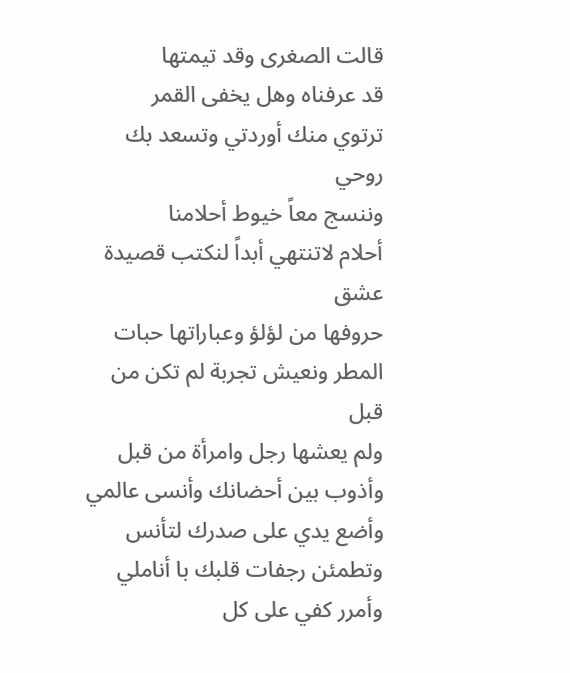قالت الصغرى وقد تيمتها
قد عرفناه وهل يخفى القمر
ترتوي منك أوردتي وتسعد بك روحي
وننسج معاً خيوط أحلامنا
أحلام لاتنتهي أبداً لنكتب قصيدة عشق
حروفها من لؤلؤ وعباراتها حبات المطر ونعيش تجربة لم تكن من قبل
ولم يعشها رجل وامرأة من قبل وأذوب بين أحضانك وأنسى عالمي
وأضع يدي على صدرك لتأنس وتطمئن رجفات قلبك با أناملي
وأمرر كفي على كل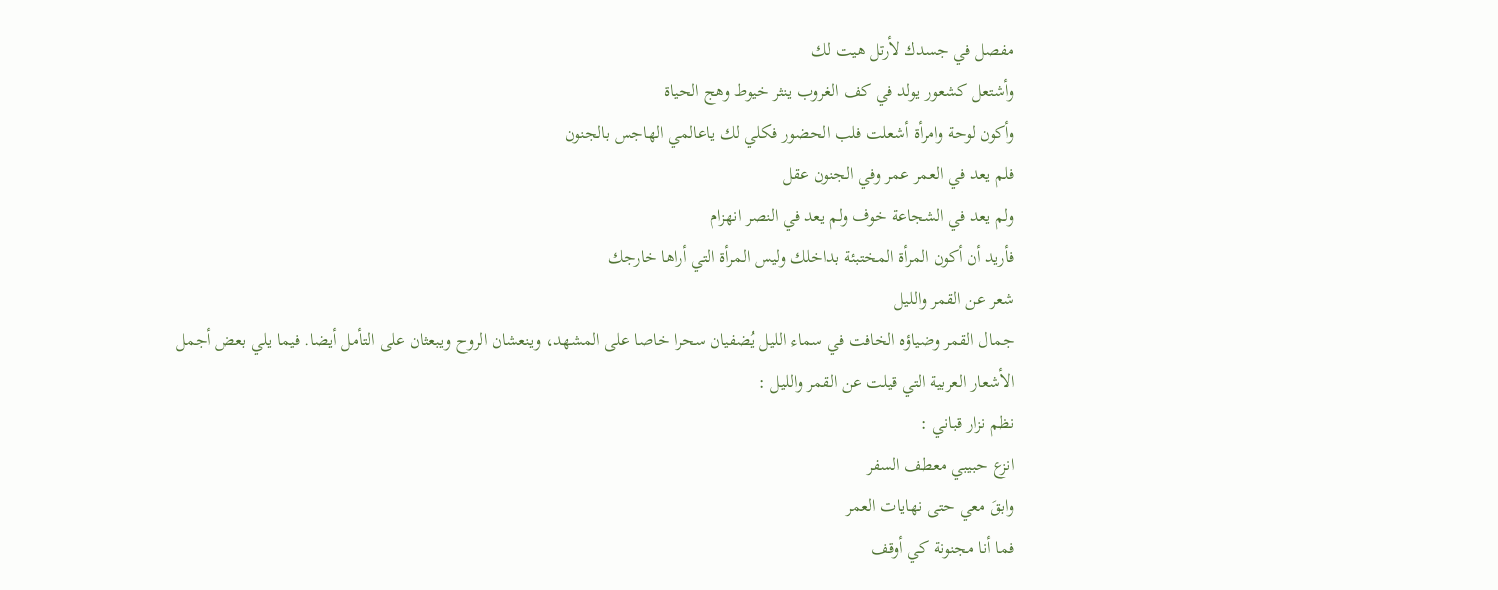مفصل في جسدك لأرتل هيت لك
وأشتعل كشعور يولد في كف الغروب ينثر خيوط وهج الحياة
وأكون لوحة وامرأة أشعلت فلب الحضور فكلي لك ياعالمي الهاجس بالجنون
فلم يعد في العمر عمر وفي الجنون عقل
ولم يعد في الشجاعة خوف ولم يعد في النصر انهزام
فأريد أن أكون المرأة المختبئة بداخلك وليس المرأة التي أراها خارجك
شعر عن القمر والليل
جمال القمر وضياؤه الخافت في سماء الليل يُضفيان سحرا خاصا على المشهد، وينعشان الروح ويبعثان على التأمل أيضا. فيما يلي بعض أجمل الأشعار العربية التي قيلت عن القمر والليل :
نظم نزار قباني :
انزع حبيبي معطف السفر
وابقَ معي حتى نهايات العمر
فما أنا مجنونة كي أوقف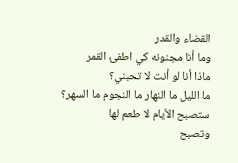القضاء والقدر
وما أنا مجنونه كي اطفئ القمر
ماذا أنا لو أنت لا تحبني؟
ما الليل ما النهار ما النجوم ما السهر؟
ستصبح الأيام لا طعم لها
وتصبح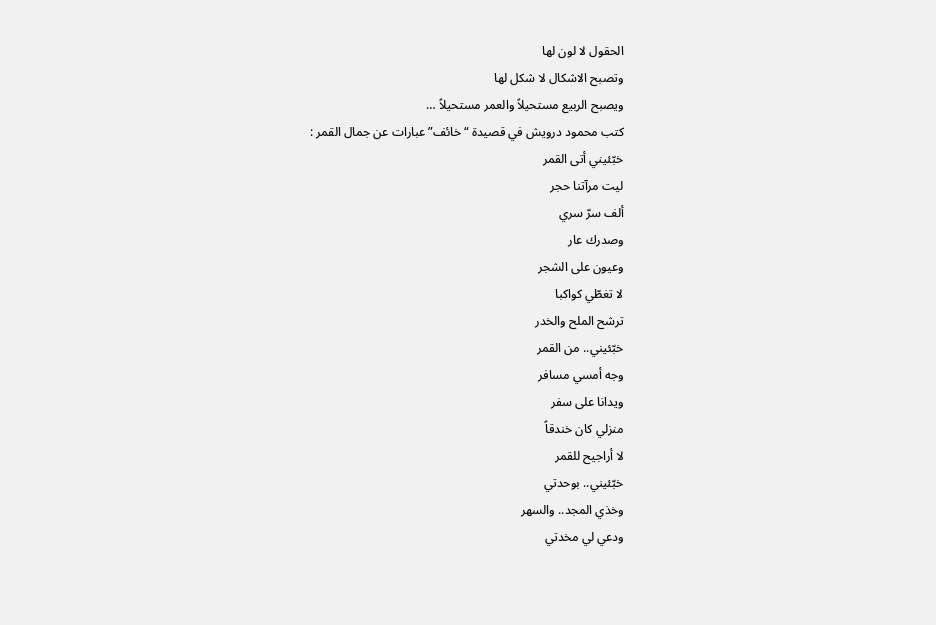الحقول لا لون لها
وتصبح الاشكال لا شكل لها
ويصبح الربيع مستحيلاً والعمر مستحيلاً …
كتب محمود درويش في قصيدة “خائف” عبارات عن جمال القمر :
خبّئيني أتى القمر
ليت مرآتنا حجر
ألف سرّ سري
وصدرك عار
وعيون على الشجر
لا تغطّي كواكبا
ترشح الملح والخدر
خبّئيني.. من القمر
وجه أمسي مسافر
ويدانا على سفر
منزلي كان خندقاً
لا أراجيح للقمر
خبّئيني.. بوحدتي
وخذي المجد.. والسهر
ودعي لي مخدتي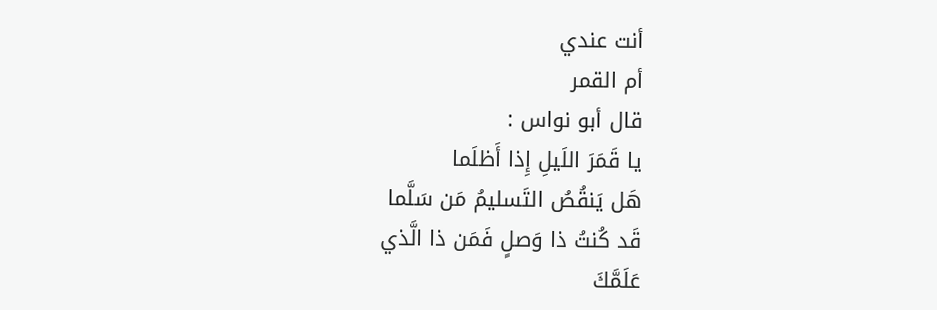أنت عندي
أم القمر
قال أبو نواس :
يا قَمَرَ اللَيلِ إِذا أَظلَما
هَل يَنقُصُ التَسليمُ مَن سَلَّما
قَد كُنتُ ذا وَصلٍ فَمَن ذا الَّذي
عَلَمَّكَ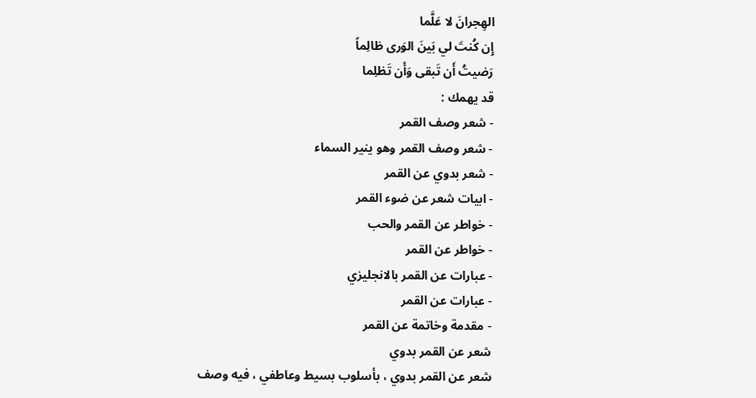الهِجرانَ لا عَلَّما
إِن كُنتَ لي بَينَ الوَرى ظالِماً
رَضيتُ أَن تَبقى وَأَن تَظلِما
قد يهمك :
- شعر وصف القمر
- شعر وصف القمر وهو ينير السماء
- شعر بدوي عن القمر
- ابيات شعر عن ضوء القمر
- خواطر عن القمر والحب
- خواطر عن القمر
- عبارات عن القمر بالانجليزي
- عبارات عن القمر
- مقدمة وخاتمة عن القمر
شعر عن القمر بدوي
شعر عن القمر بدوي ، بأسلوب بسيط وعاطفي ، فيه وصف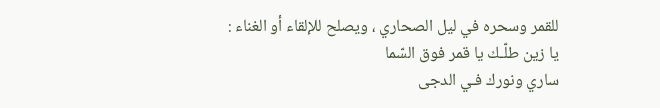للقمر وسحره في ليل الصحاري ، ويصلح للإلقاء أو الغناء :
يا زين طلّـك يا قمر فوق السّما
ساري ونورك فـي الدجى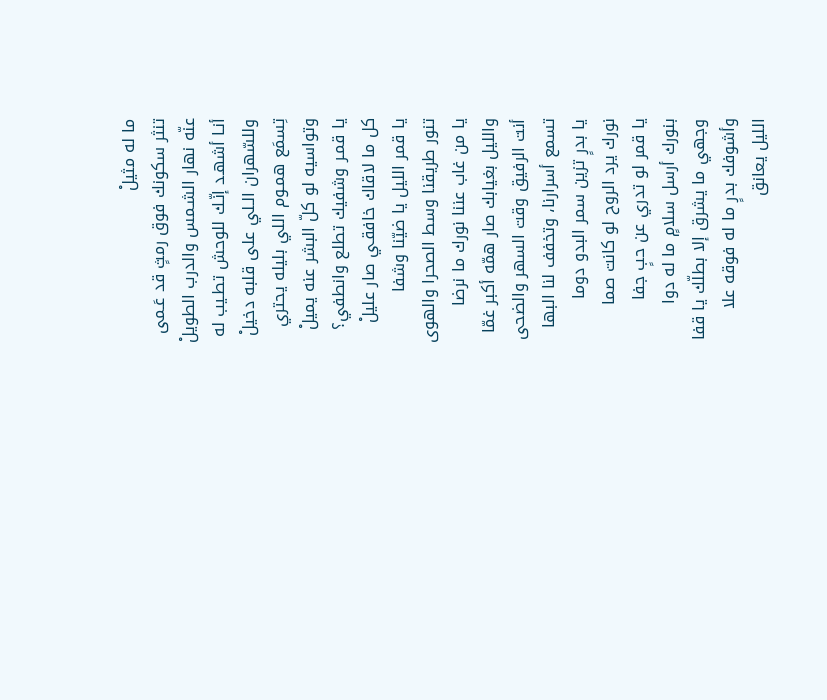ما له مثيلْ
تنثر سكونك فوق رمثٍ قد عَـمى
عنّه نهار الشـمس والدرب الطويلْ
أنـا أشهـد إنّـك للوحش تطـيب له
وللسّهران الـلي على قلبه دخيلْ
تِسمَع همـوم اللي بليله يحتري
وتواسيه لو كلّ البشر عنه يميلْ
يا قمـر وشفيك تطلع وانطفي؟
كل ما لاقاك خافقـي صار عليلْ
يا قمر الليل يا ضيّنا وشفا
تنور طريقنا وسط الصحرا والهوى
يا من غاب عننا نورك ما نرضا
والليل بغيابك صار همّه أكبر غمّا
أنت الرفيق وقت السهر والضحى
تسمع أسرارنا، وتخفف لنا البها
يا بدرٍ تزين سمر البدو دوما
نورك يرد الروح لو كانت صما
يا قمر لو تدري عن حبٍ جفا
بنورك أرسل سلامٍ ما له دوا
وجهي ما يشرق إلا بطلّك يا قفا
وأشوفك بدرٍ ما له فوقه علا
الليل يعانق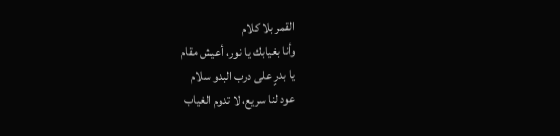القمر بلا كلام
وأنا بغيابك يا نور، أعيش مقام
يا بدرٍ على درب البدو سلام
عود لنا سريع، لا تدوم الغياب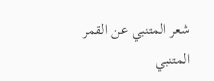شعر المتنبي عن القمر
المتنبي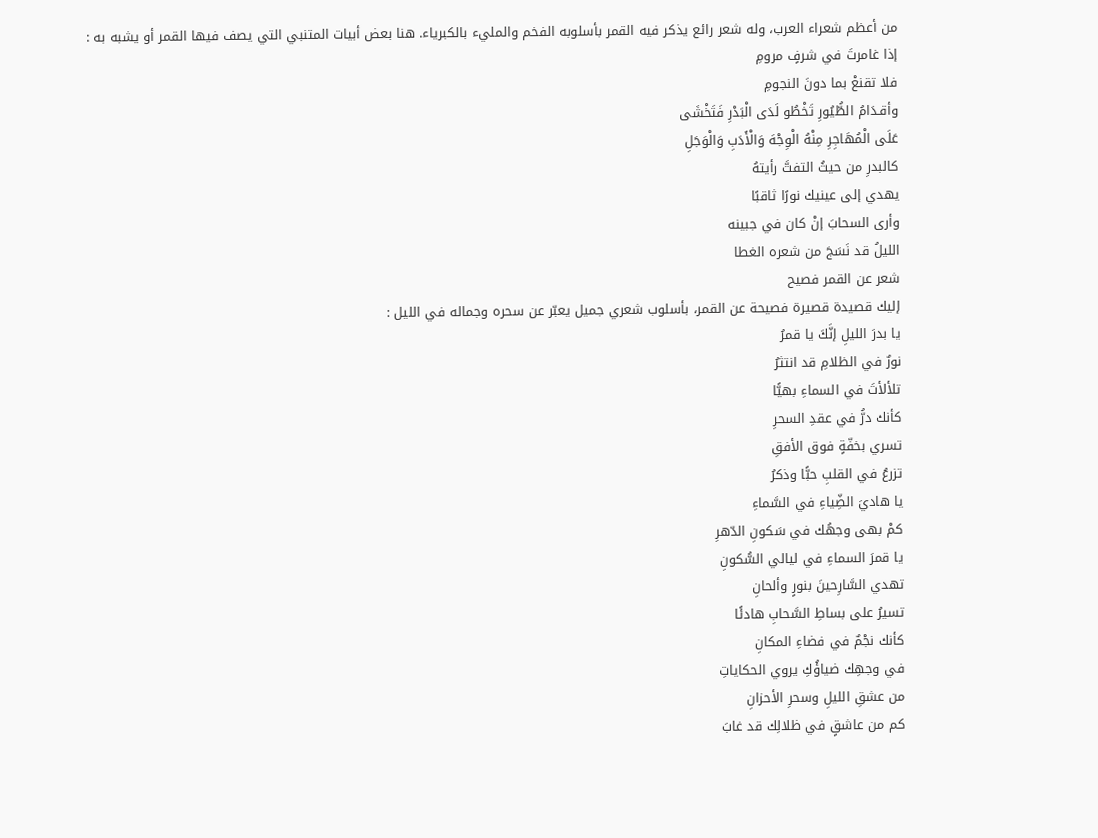من أعظم شعراء العرب، وله شعر رائع يذكر فيه القمر بأسلوبه الفخم والمليء بالكبرياء. هنا بعض أبيات المتنبي التي يصف فيها القمر أو يشبه به :
إذا غامرتَ في شرفٍ مرومِ
فلا تقنعْ بما دونَ النجومِ
وأقـدَامُ الطُّيُورِ تَخْطُو لَدَى الْبَدْرِ فَتَخْشَى
عَلَى الْمُهَاجِرِ مِنْهُ الْوِجْهَ وَالْأَدَبِ وَالْوَجَلِ
كالبدرِ من حيثُ التفتَّ رأيتهُ
يهدي إلى عينيك نورًا ثاقبًا
وأرى السحابَ إنْ كان في جبينه
الليلُ قد نَسَجَ من شعره الغطا
شعر عن القمر فصيح
إليك قصيدة قصيرة فصيحة عن القمر، بأسلوب شعري جميل يعبّر عن سحره وجماله في الليل :
يا بدرَ الليلِ إنَّكَ يا قمرُ
نورٌ في الظلامِ قد انتثرُ
تلألأتَ في السماءِ بهيًّا
كأنك درُّ في عقدِ السحرِ
تسري بخفّةٍ فوق الأفقِ
تزرعُ في القلبِ حبًّا وذكرُ
يا هاديَ الضِّياءِ في السَّماءِ
كمْ بهى وجهُك في سَكونِ الدّهرِ
يا قمرَ السماءِ في ليالي السُّكونِ
تهدي السَّارِحينَ بنورٍ وألحانِ
تسيرُ على بساطِ السَّحابِ هادئًا
كأنك نجْمٌ في فضاءِ المكانِ
في وجهِك ضياؤُكِ يروي الحكاياتِ
من عشقِ الليلِ وسحرِ الأحزانِ
كم من عاشقٍ في ظلالِك قد غابَ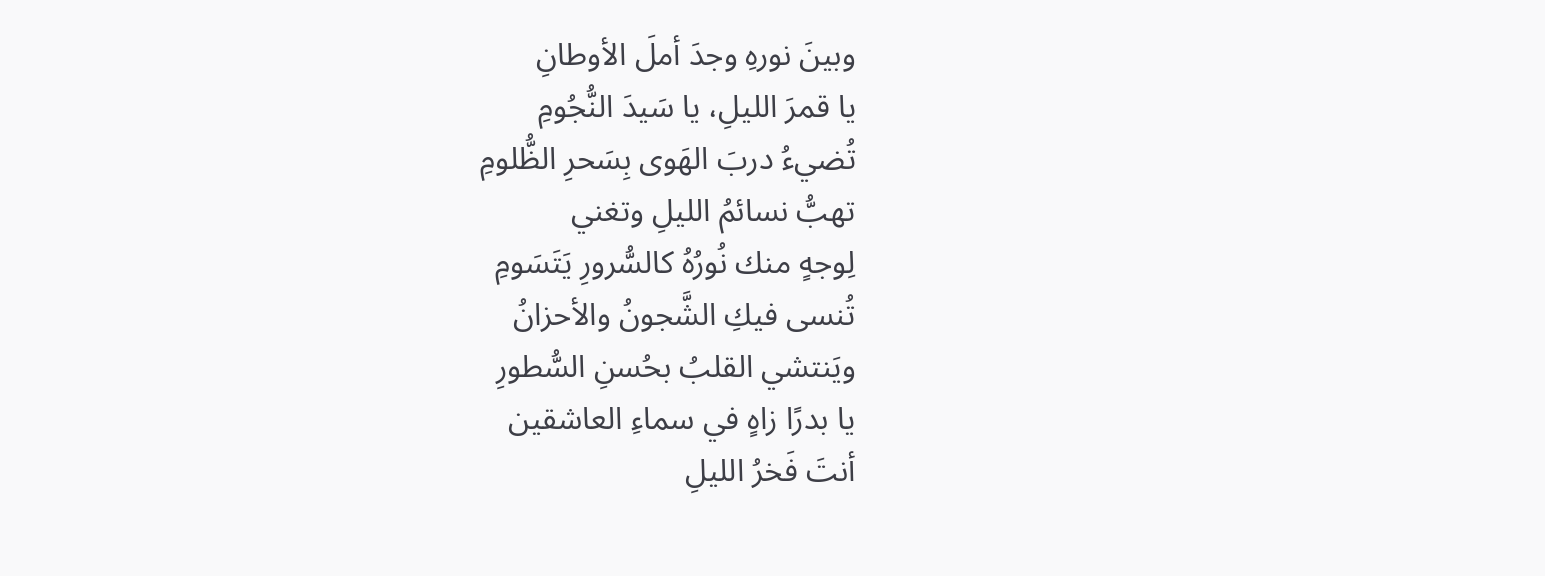وبينَ نورهِ وجدَ أملَ الأوطانِ
يا قمرَ الليلِ، يا سَيدَ النُّجُومِ
تُضيءُ دربَ الهَوى بِسَحرِ الظُّلومِ
تهبُّ نسائمُ الليلِ وتغني
لِوجهٍ منك نُورُهُ كالسُّرورِ يَتَسَومِ
تُنسى فيكِ الشَّجونُ والأحزانُ
ويَنتشي القلبُ بحُسنِ السُّطورِ
يا بدرًا زاهٍ في سماءِ العاشقين
أنتَ فَخرُ الليلِ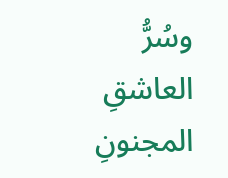وسُرُّ العاشقِ المجنونِ